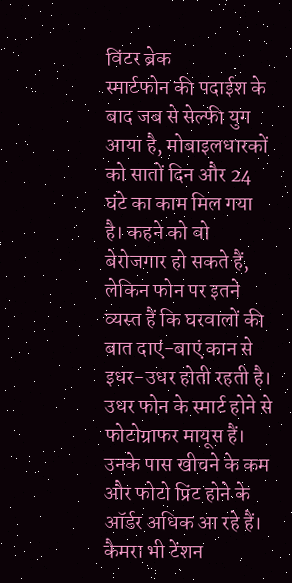विंटर ब्रेक
स्मार्टफोन की पदाईश के बाद जब से सेल्फी युग आया है, मोबाइलधारकों को सातों दिन और 24 घंटे का काम मिल गया है। कहने को वो बेरोजगार हो सकते हैं, लेकिन फोन पर इतने व्यस्त हैं कि घरवालों की बात दाएं-बाएं कान से इधर-उधर होती रहती है। उधर फोन के स्मार्ट होने से फोटोग्राफर मायूस हैं। उनके पास खीचने के कम और फोटो प्रिंट होने के ऑर्डर अधिक आ रहे हैं। कैमरा भी टेंशन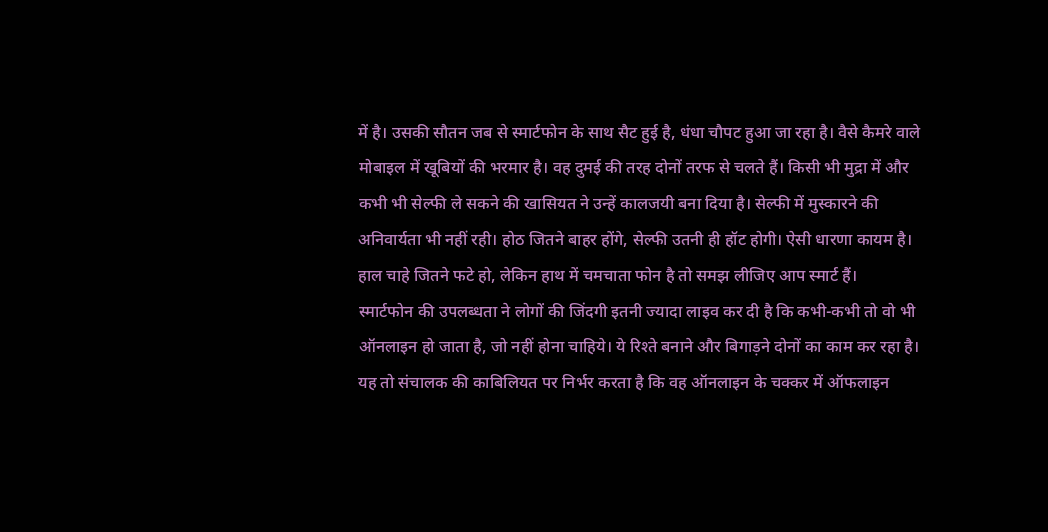में है। उसकी सौतन जब से स्मार्टफोन के साथ सैट हुई है, धंधा चौपट हुआ जा रहा है। वैसे कैमरे वाले मोबाइल में खूबियों की भरमार है। वह दुमई की तरह दोनों तरफ से चलते हैं। किसी भी मुद्रा में और कभी भी सेल्फी ले सकने की खासियत ने उन्हें कालजयी बना दिया है। सेल्फी में मुस्कारने की अनिवार्यता भी नहीं रही। होठ जितने बाहर होंगे, सेल्फी उतनी ही हॉट होगी। ऐसी धारणा कायम है। हाल चाहे जितने फटे हो, लेकिन हाथ में चमचाता फोन है तो समझ लीजिए आप स्मार्ट हैं।
स्मार्टफोन की उपलब्धता ने लोगों की जिंदगी इतनी ज्यादा लाइव कर दी है कि कभी-कभी तो वो भी ऑनलाइन हो जाता है, जो नहीं होना चाहिये। ये रिश्ते बनाने और बिगाड़ने दोनों का काम कर रहा है। यह तो संचालक की काबिलियत पर निर्भर करता है कि वह ऑनलाइन के चक्कर में ऑफलाइन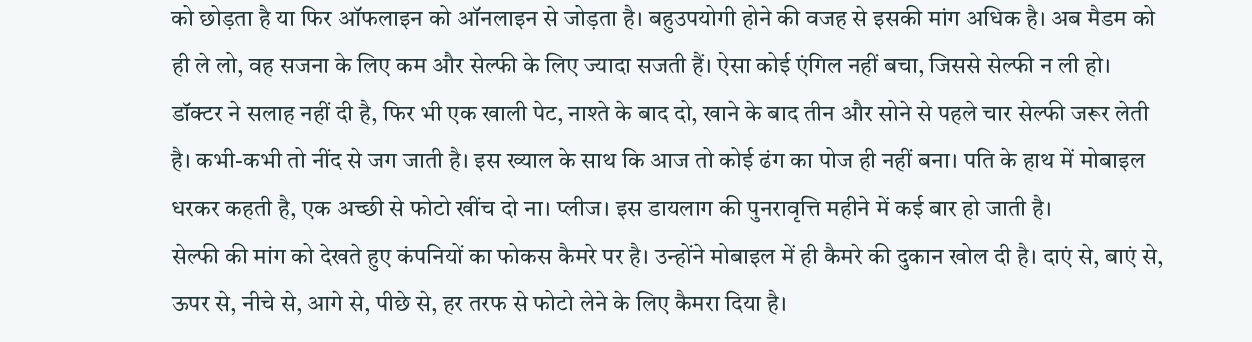को छोड़ता है या फिर ऑफलाइन को ऑनलाइन से जोड़ता है। बहुउपयोगी होने की वजह से इसकी मांग अधिक है। अब मैडम को ही ले लो, वह सजना के लिए कम और सेल्फी के लिए ज्यादा सजती हैं। ऐसा कोई एंगिल नहीं बचा, जिससे सेल्फी न ली हो। डॉक्टर ने सलाह नहीं दी है, फिर भी एक खाली पेट, नाश्ते के बाद दो, खाने के बाद तीन और सोने से पहले चार सेल्फी जरूर लेती है। कभी-कभी तो नींद से जग जाती है। इस ख्याल के साथ कि आज तो कोई ढंग का पोज ही नहीं बना। पति के हाथ में मोबाइल धरकर कहती है, एक अच्छी से फोटो खींच दो ना। प्लीज। इस डायलाग की पुनरावृत्ति महीने में कई बार हो जाती है।
सेल्फी की मांग को देखते हुए कंपनियों का फोकस कैमरे पर है। उन्होंने मोबाइल में ही कैमरे की दुकान खोल दी है। दाएं से, बाएं से, ऊपर से, नीचे से, आगे से, पीछे से, हर तरफ से फोटो लेने के लिए कैमरा दिया है।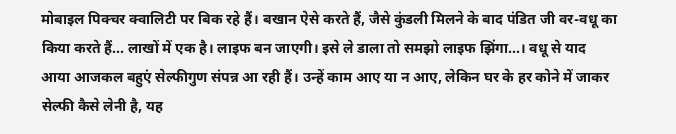मोबाइल पिक्चर क्वालिटी पर बिक रहे हैं। बखान ऐसे करते हैं, जैसे कुंडली मिलने के बाद पंडित जी वर-वधू का किया करते हैं... लाखों में एक है। लाइफ बन जाएगी। इसे ले डाला तो समझो लाइफ झिंगा...। वधू से याद आया आजकल बहुएं सेल्फीगुण संपन्न आ रही हैं। उन्हें काम आए या न आए, लेकिन घर के हर कोने में जाकर सेल्फी कैसे लेनी है, यह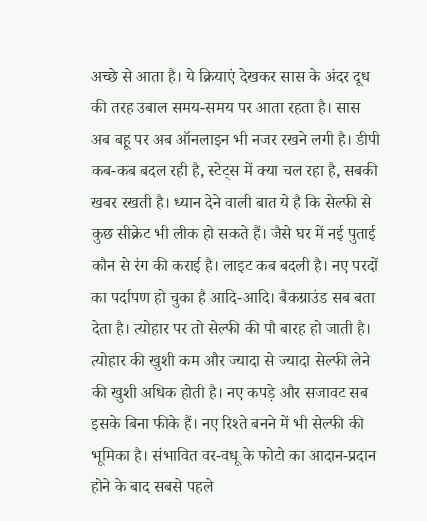अच्छे से आता है। ये क्रियाएं देखकर सास के अंदर दूध की तरह उबाल समय-समय पर आता रहता है। सास अब बहू पर अब ऑनलाइन भी नजर रखने लगी है। डीपी कब-कब बदल रही है, स्टेट्स में क्या चल रहा है, सबकी खबर रखती है। ध्यान देने वाली बात ये है कि सेल्फी से कुछ सीक्रेट भी लीक हो सकते हैं। जैसे घर में नई पुताई कौन से रंग की कराई है। लाइट कब बदली है। नए परदों का पर्दापण हो चुका है आदि-आदि। बैकग्राउंड सब बता देता है। त्योहार पर तो सेल्फी की पौ बारह हो जाती है। त्योहार की खुशी कम और ज्यादा से ज्यादा सेल्फी लेने की खुशी अधिक होती है। नए कपड़े और सजावट सब इसके बिना फीके हैं। नए रिश्ते बनने में भी सेल्फी की भूमिका है। संभावित वर-वधू के फोटो का आदान-प्रदान होने के बाद सबसे पहले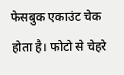फेसबुक एकाउंट चेक होता है। फोटो से चेहरे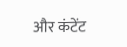और कंटेंट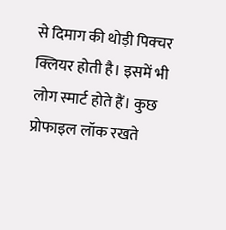से दिमाग की थोड़ी पिक्चर क्लियर होती है। इसमें भी लोग स्मार्ट होते हैं। कुछ प्रोफाइल लॉक रखते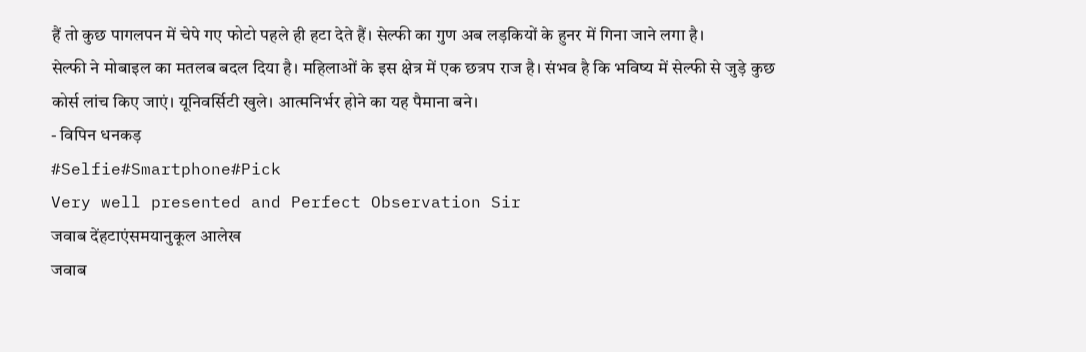हैं तो कुछ पागलपन में चेपे गए फोटो पहले ही हटा देते हैं। सेल्फी का गुण अब लड़कियों के हुनर में गिना जाने लगा है।
सेल्फी ने मोबाइल का मतलब बदल दिया है। महिलाओं के इस क्षेत्र में एक छत्रप राज है। संभव है कि भविष्य में सेल्फी से जुड़े कुछ कोर्स लांच किए जाएं। यूनिवर्सिटी खुले। आत्मनिर्भर होने का यह पैमाना बने।
- विपिन धनकड़
#Selfie#Smartphone#Pick
Very well presented and Perfect Observation Sir
जवाब देंहटाएंसमयानुकूल आलेख
जवाब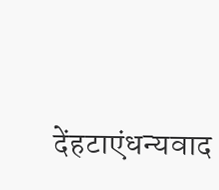देंहटाएंधन्यवाद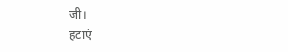जी।
हटाएं